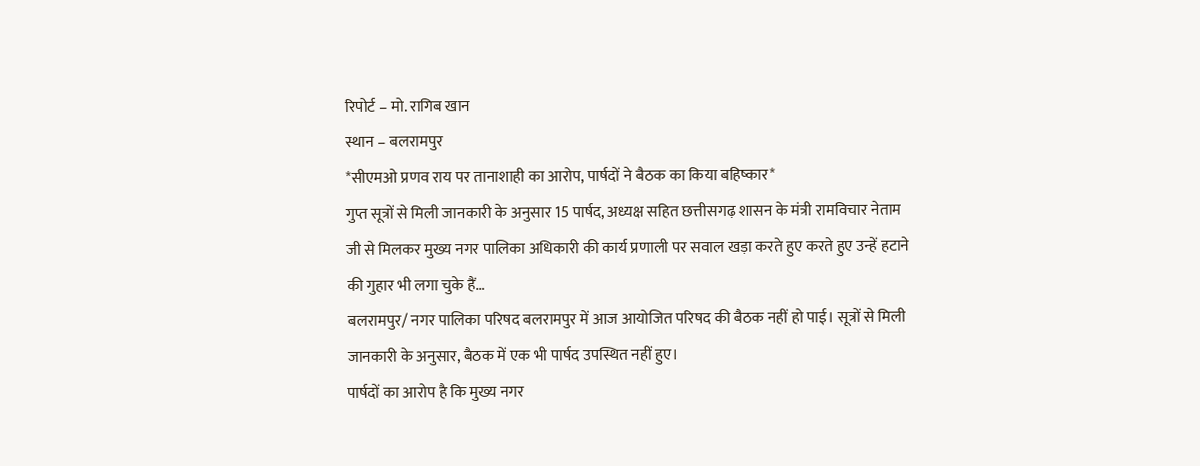रिपोर्ट – मो. रागिब खान
स्थान – बलरामपुर
*सीएमओ प्रणव राय पर तानाशाही का आरोप, पार्षदों ने बैठक का किया बहिष्कार*
गुप्त सूत्रों से मिली जानकारी के अनुसार 15 पार्षद, अध्यक्ष सहित छत्तीसगढ़ शासन के मंत्री रामविचार नेताम जी से मिलकर मुख्य नगर पालिका अधिकारी की कार्य प्रणाली पर सवाल खड़ा करते हुए करते हुए उन्हें हटाने की गुहार भी लगा चुके हैं…
बलरामपुर/ नगर पालिका परिषद बलरामपुर में आज आयोजित परिषद की बैठक नहीं हो पाई। सूत्रों से मिली जानकारी के अनुसार, बैठक में एक भी पार्षद उपस्थित नहीं हुए।
पार्षदों का आरोप है कि मुख्य नगर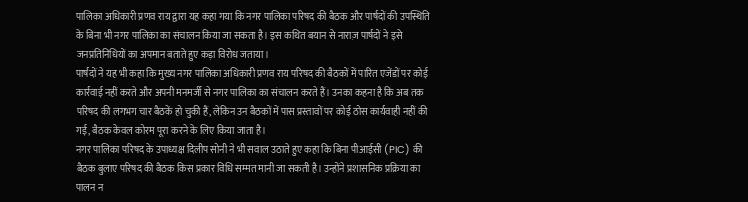पालिका अधिकारी प्रणव राय द्वारा यह कहा गया कि नगर पालिका परिषद की बैठक और पार्षदों की उपस्थिति के बिना भी नगर पालिका का संचालन किया जा सकता है। इस कथित बयान से नाराज़ पार्षदों ने इसे जनप्रतिनिधियों का अपमान बताते हुए कड़ा विरोध जताया।
पार्षदों ने यह भी कहा कि मुख्य नगर पालिका अधिकारी प्रणव राय परिषद की बैठकों में पारित एजेंडों पर कोई कार्रवाई नहीं करते और अपनी मनमर्जी से नगर पालिका का संचालन करते हैं। उनका कहना है कि अब तक परिषद की लगभग चार बैठकें हो चुकी हैं, लेकिन उन बैठकों में पास प्रस्तावों पर कोई ठोस कार्यवाही नहीं की गई, बैठक केवल कोरम पूरा करने के लिए किया जाता है।
नगर पालिका परिषद के उपाध्यक्ष दिलीप सोनी ने भी सवाल उठाते हुए कहा कि बिना पीआईसी (PIC) की बैठक बुलाए परिषद की बैठक किस प्रकार विधि सम्मत मानी जा सकती है। उन्होंने प्रशासनिक प्रक्रिया का पालन न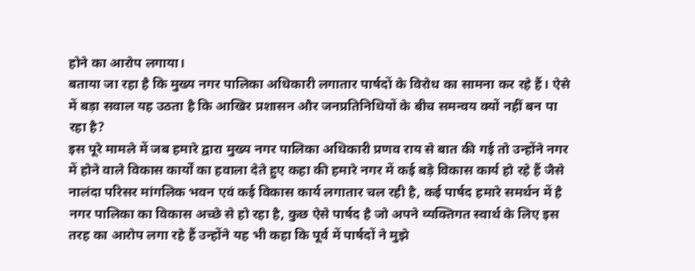होने का आरोप लगाया।
बताया जा रहा है कि मुख्य नगर पालिका अधिकारी लगातार पार्षदों के विरोध का सामना कर रहे हैं। ऐसे में बड़ा सवाल यह उठता है कि आखिर प्रशासन और जनप्रतिनिधियों के बीच समन्वय क्यों नहीं बन पा रहा है?
इस पूरे मामले में जब हमारे द्वारा मुख्य नगर पालिका अधिकारी प्रणव राय से बात की गई तो उन्होंने नगर में होने वाले विकास कार्यों का हवाला देते हुए कहा की हमारे नगर में कई बड़े विकास कार्य हो रहे हैं जैसे नालंदा परिसर मांगलिक भवन एवं कई विकास कार्य लगातार चल रही है, कई पार्षद हमारे समर्थन में है नगर पालिका का विकास अच्छे से हो रहा है, कुछ ऐसे पार्षद है जो अपने व्यक्तिगत स्वार्थ के लिए इस तरह का आरोप लगा रहे हैं उन्होंने यह भी कहा कि पूर्व में पार्षदों ने मुझे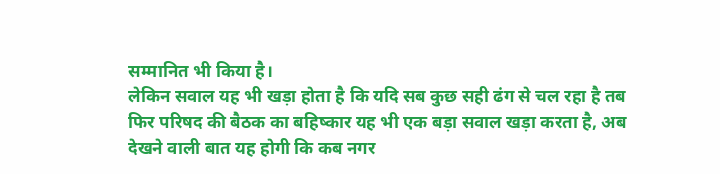सम्मानित भी किया है।
लेकिन सवाल यह भी खड़ा होता है कि यदि सब कुछ सही ढंग से चल रहा है तब फिर परिषद की बैठक का बहिष्कार यह भी एक बड़ा सवाल खड़ा करता है, अब देखने वाली बात यह होगी कि कब नगर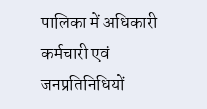पालिका में अधिकारी कर्मचारी एवं जनप्रतिनिधियों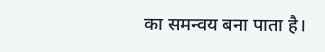का समन्वय बना पाता है।